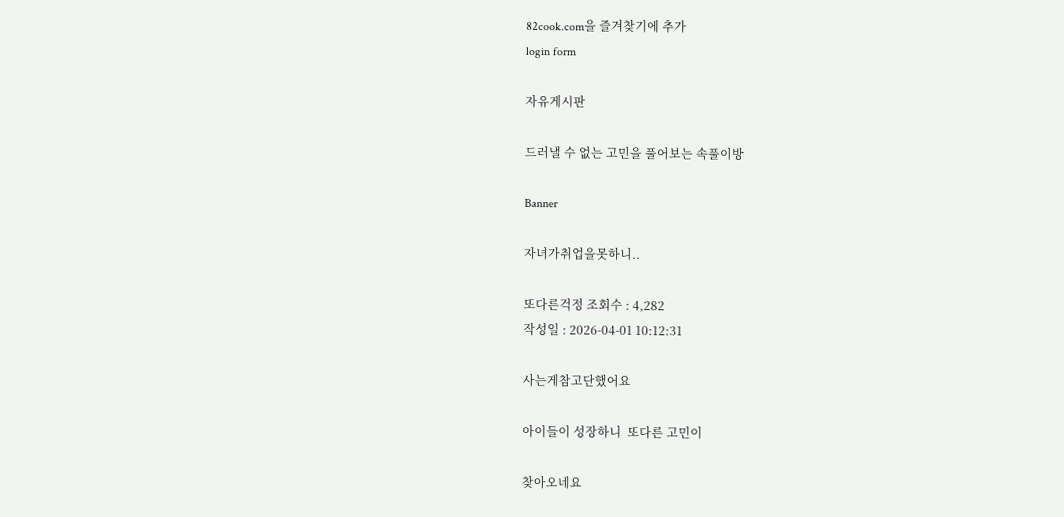82cook.com을 즐겨찾기에 추가
login form

자유게시판

드러낼 수 없는 고민을 풀어보는 속풀이방

Banner

자녀가취업을못하니..

또다른걱정 조회수 : 4,282
작성일 : 2026-04-01 10:12:31

사는게참고단했어요

아이들이 성장하니  또다른 고민이

찾아오네요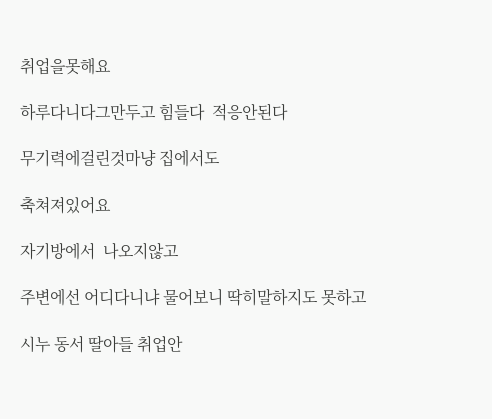취업을못해요

하루다니다그만두고 힘들다  적응안된다

무기력에걸린것마냥 집에서도

축쳐져있어요

자기방에서  나오지않고

주변에선 어디다니냐 물어보니 딱히말하지도 못하고

시누 동서 딸아들 취업안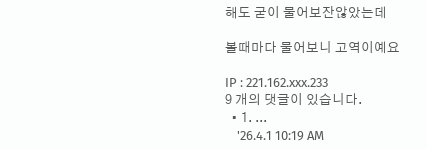해도 굳이 물어보잔않았는데

볼때마다 물어보니 고역이예요

IP : 221.162.xxx.233
9 개의 댓글이 있습니다.
  • 1. ...
    '26.4.1 10:19 AM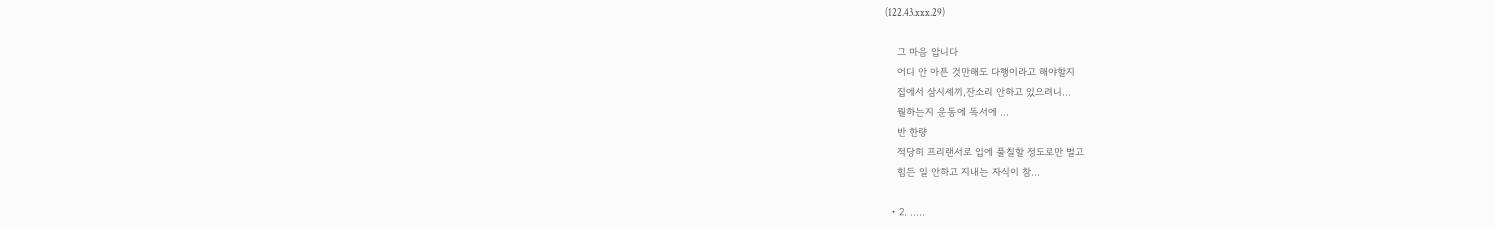(122.43.xxx.29)

    그 마음 압니다
    어디 안 아픈 것만해도 다행이라고 해야할지
    집에서 삼시세끼,잔소리 안하고 있으려니...
    뭘하는지 운동에 독서에 ...
    반 한량
    적당히 프리랜서로 입에 풀칠할 정도로만 벌고
    힘든 일 안하고 지내는 자식이 참...

  • 2. .....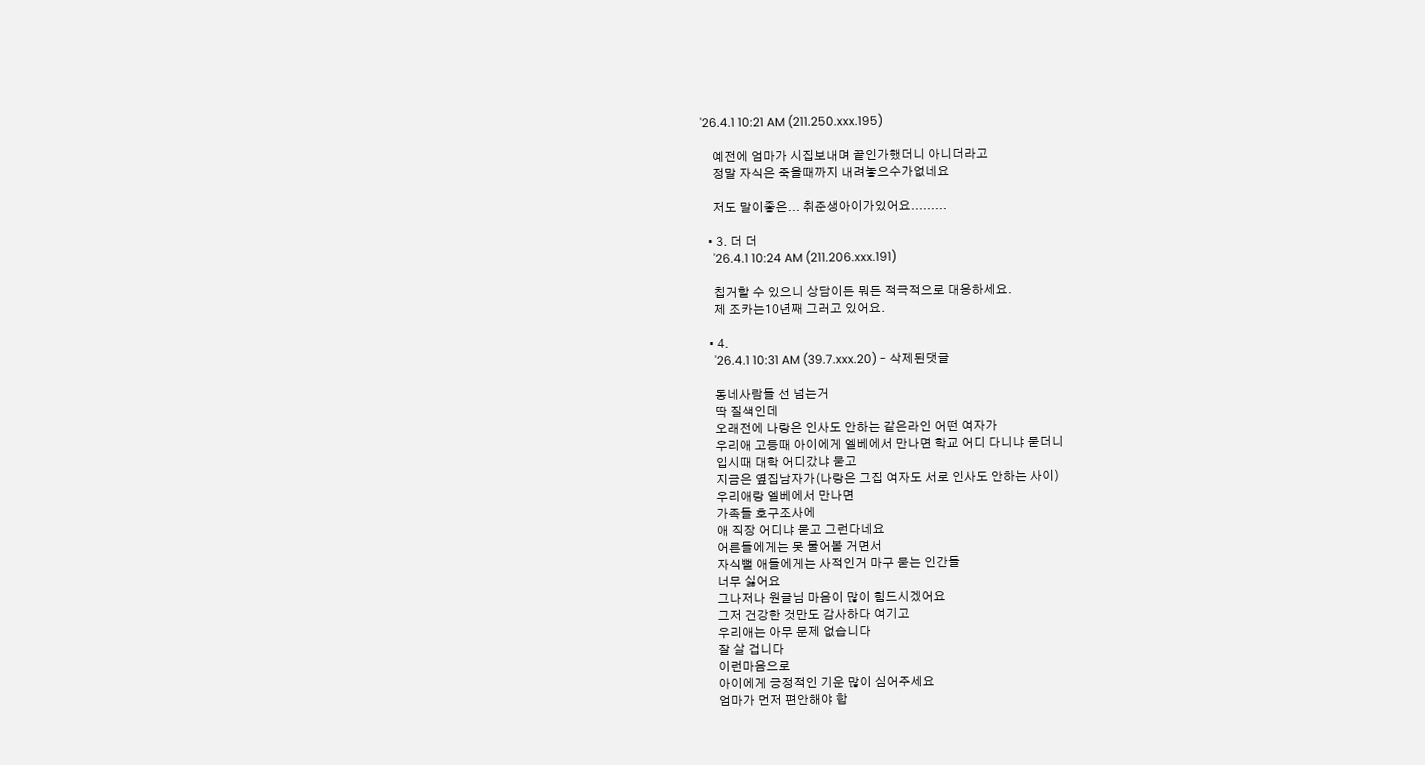'26.4.1 10:21 AM (211.250.xxx.195)

    예전에 엄마가 시집보내며 끝인가했더니 아니더라고
    정말 자식은 죽을때까지 내려놓으수가없네요

    저도 말이좋은... 취준생아이가있어요.........

  • 3. 더 더
    '26.4.1 10:24 AM (211.206.xxx.191)

    칩거할 수 있으니 상담이든 뭐든 적극적으로 대응하세요.
    제 조카는10년째 그러고 있어요.

  • 4.
    '26.4.1 10:31 AM (39.7.xxx.20) - 삭제된댓글

    동네사람들 선 넘는거
    딱 질색인데
    오래전에 나랑은 인사도 안하는 같은라인 어떤 여자가
    우리애 고등때 아이에게 엘베에서 만나면 학교 어디 다니냐 묻더니
    입시때 대학 어디갔냐 묻고
    지금은 옆집남자가(나랑은 그집 여자도 서로 인사도 안하는 사이)
    우리애랑 엘베에서 만나면
    가족들 호구조사에
    애 직장 어디냐 묻고 그런다네요
    어른들에게는 못 물어볼 거면서
    자식뻘 애들에게는 사적인거 마구 묻는 인간들
    너무 싫어요
    그나저나 원글님 마음이 많이 힘드시겠어요
    그저 건강한 것만도 감사하다 여기고
    우리애는 아무 문제 없습니다
    잘 살 겁니다
    이런마음으로
    아이에게 긍정적인 기운 많이 심어주세요
    엄마가 먼저 편안해야 합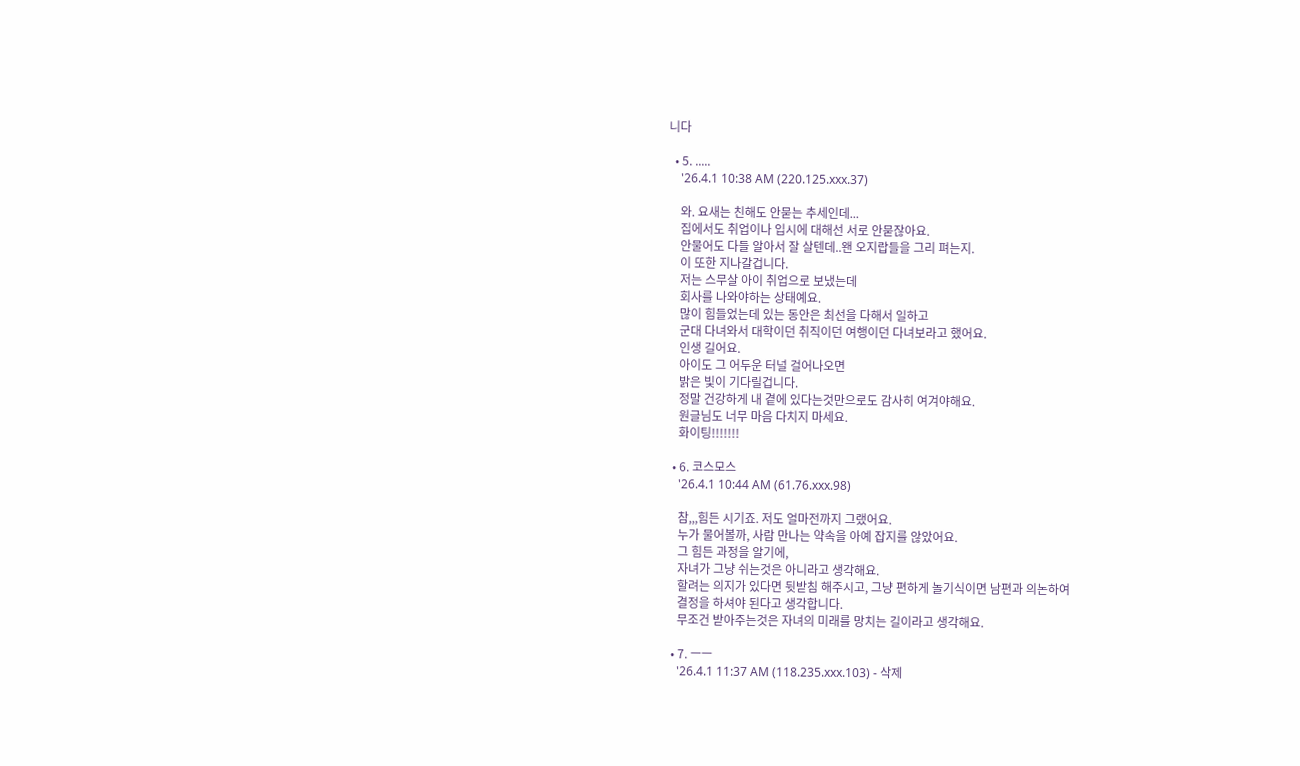니다

  • 5. .....
    '26.4.1 10:38 AM (220.125.xxx.37)

    와. 요새는 친해도 안묻는 추세인데...
    집에서도 취업이나 입시에 대해선 서로 안묻잖아요.
    안물어도 다들 알아서 잘 살텐데..왠 오지랍들을 그리 펴는지.
    이 또한 지나갈겁니다.
    저는 스무살 아이 취업으로 보냈는데
    회사를 나와야하는 상태예요.
    많이 힘들었는데 있는 동안은 최선을 다해서 일하고
    군대 다녀와서 대학이던 취직이던 여행이던 다녀보라고 했어요.
    인생 길어요.
    아이도 그 어두운 터널 걸어나오면
    밝은 빛이 기다릴겁니다.
    정말 건강하게 내 곁에 있다는것만으로도 감사히 여겨야해요.
    원글님도 너무 마음 다치지 마세요.
    화이팅!!!!!!!

  • 6. 코스모스
    '26.4.1 10:44 AM (61.76.xxx.98)

    참,,,힘든 시기죠. 저도 얼마전까지 그랬어요.
    누가 물어볼까, 사람 만나는 약속을 아예 잡지를 않았어요.
    그 힘든 과정을 알기에,
    자녀가 그냥 쉬는것은 아니라고 생각해요.
    할려는 의지가 있다면 뒷받침 해주시고, 그냥 편하게 놀기식이면 남편과 의논하여
    결정을 하셔야 된다고 생각합니다.
    무조건 받아주는것은 자녀의 미래를 망치는 길이라고 생각해요.

  • 7. ㅡㅡ
    '26.4.1 11:37 AM (118.235.xxx.103) - 삭제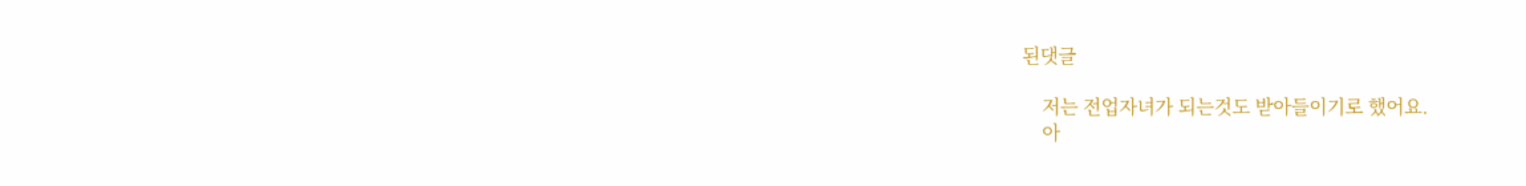된댓글

    저는 전업자녀가 되는것도 받아들이기로 했어요.
    아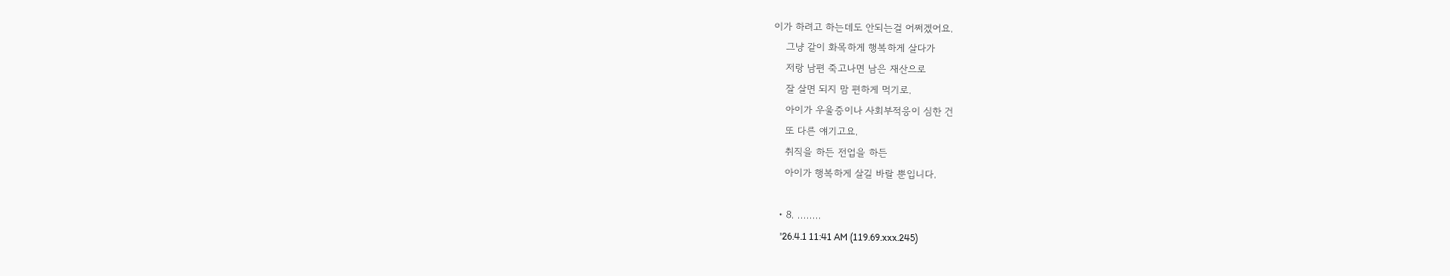이가 하려고 하는데도 안되는걸 어쩌겠어요.
    그냥 같이 화목하게 행복하게 살다가
    저랑 남편 죽고나면 남은 재산으로
    잘 살면 되지 맘 편하게 먹기로.
    아이가 우울증이나 사회부적응이 심한 건
    또 다른 얘기고요.
    취직을 하든 전업을 하든
    아이가 행복하게 살길 바랄 뿐입니다.

  • 8. ........
    '26.4.1 11:41 AM (119.69.xxx.245)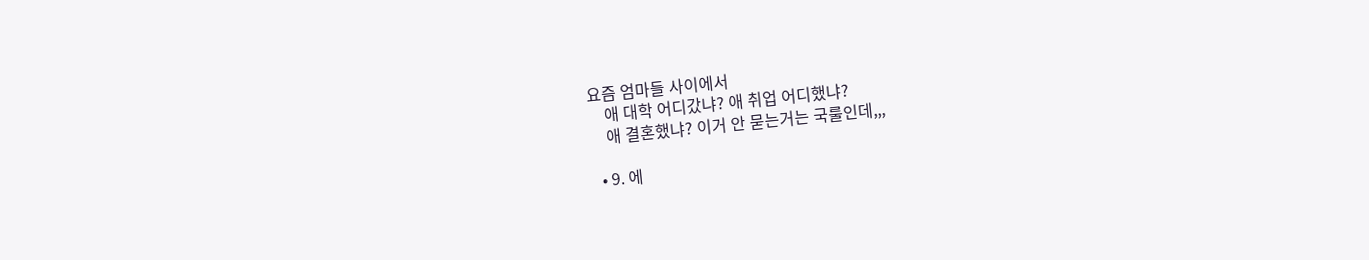요즘 엄마들 사이에서
    애 대학 어디갔냐? 애 취업 어디했냐?
    애 결혼했냐? 이거 안 묻는거는 국룰인데,,,

  • 9. 에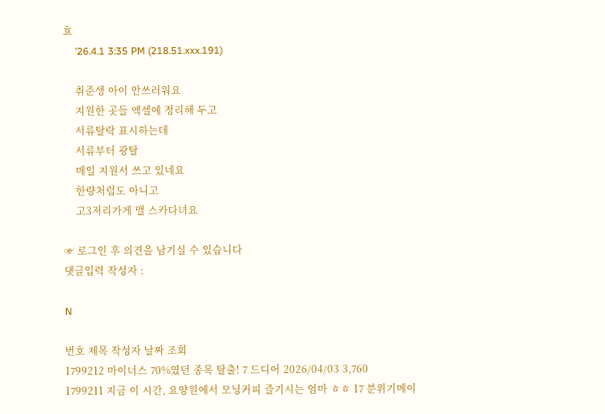효
    '26.4.1 3:35 PM (218.51.xxx.191)

    취준생 아이 안쓰러워요
    지원한 곳들 엑셀에 정리해 두고
    서류탈락 표시하는데
    서류부터 광탈
    매일 지원서 쓰고 있네요
    한량처럼도 아니고
    고3저리가게 맬 스카다녀요

☞ 로그인 후 의견을 남기실 수 있습니다
댓글입력 작성자 :

N

번호 제목 작성자 날짜 조회
1799212 마이너스 70%였던 종목 탈출! 7 드디어 2026/04/03 3,760
1799211 지금 이 시간, 요양원에서 모닝커피 즐기시는 엄마 ㅎㅎ 17 분위기메이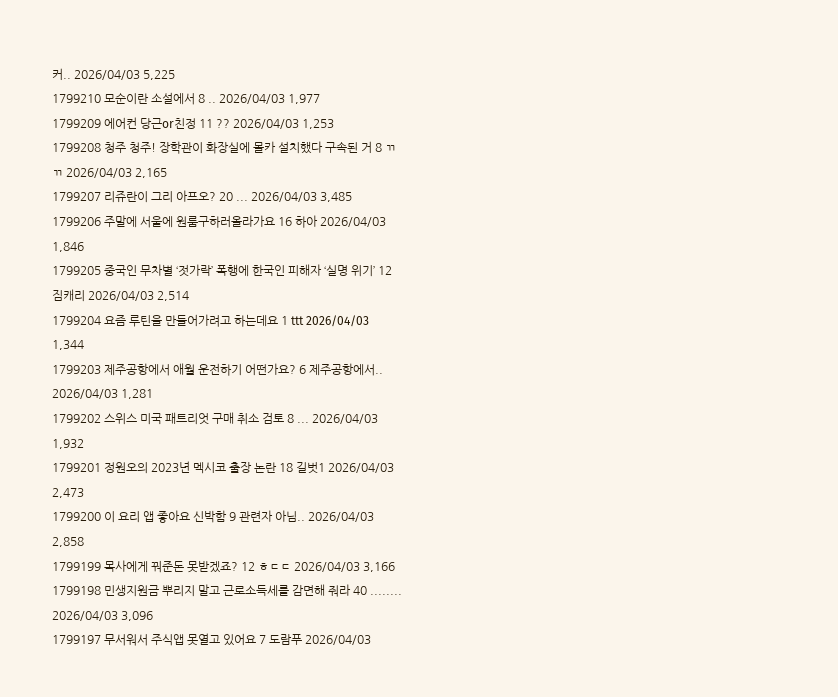커.. 2026/04/03 5,225
1799210 모순이란 소설에서 8 .. 2026/04/03 1,977
1799209 에어컨 당근or친정 11 ?? 2026/04/03 1,253
1799208 청주 청주! 장학관이 화장실에 몰카 설치했다 구속된 거 8 ㄲㄲ 2026/04/03 2,165
1799207 리쥬란이 그리 아프오? 20 ... 2026/04/03 3,485
1799206 주말에 서울에 원룸구하러올라가요 16 하아 2026/04/03 1,846
1799205 중국인 무차별 ‘젓가락’ 폭행에 한국인 피해자 ‘실명 위기’ 12 짐캐리 2026/04/03 2,514
1799204 요즘 루틴을 만들어가려고 하는데요 1 ttt 2026/04/03 1,344
1799203 제주공항에서 애월 운전하기 어떤가요? 6 제주공항에서.. 2026/04/03 1,281
1799202 스위스 미국 패트리엇 구매 취소 검토 8 ... 2026/04/03 1,932
1799201 정원오의 2023년 멕시코 출장 논란 18 길벗1 2026/04/03 2,473
1799200 이 요리 앱 좋아요 신박함 9 관련자 아님.. 2026/04/03 2,858
1799199 목사에게 꿔준돈 못받겠죠? 12 ㅎㄷㄷ 2026/04/03 3,166
1799198 민생지원금 뿌리지 말고 근로소득세를 감면해 줘라 40 ........ 2026/04/03 3,096
1799197 무서워서 주식앱 못열고 있어요 7 도람푸 2026/04/03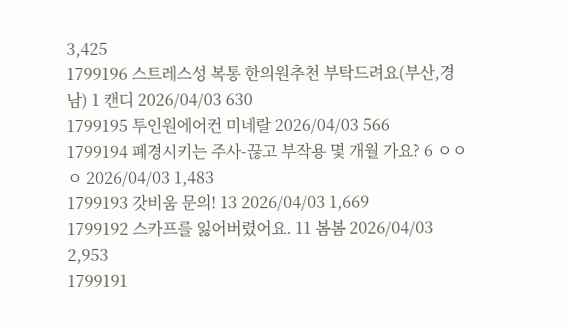3,425
1799196 스트레스성 복통 한의원추천 부탁드려요(부산,경남) 1 캔디 2026/04/03 630
1799195 투인원에어컨 미네랄 2026/04/03 566
1799194 폐경시키는 주사-끊고 부작용 몇 개월 가요? 6 ㅇㅇㅇ 2026/04/03 1,483
1799193 갓비움 문의! 13 2026/04/03 1,669
1799192 스카프를 잃어버렸어요. 11 봄봄 2026/04/03 2,953
1799191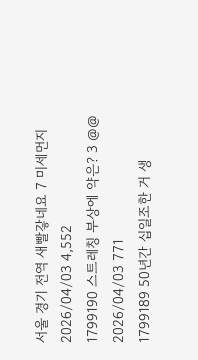서울 경기 전역 새빨갛네요 7 미세먼지 2026/04/03 4,552
1799190 스트레칭 부상에 약은? 3 @@ 2026/04/03 771
1799189 50년간 십일조한 거 생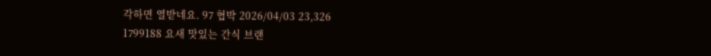각하면 열받네요. 97 협박 2026/04/03 23,326
1799188 요새 맛있는 간식 브랜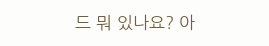드 뭐 있나요? 아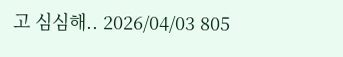고 심심해.. 2026/04/03 805